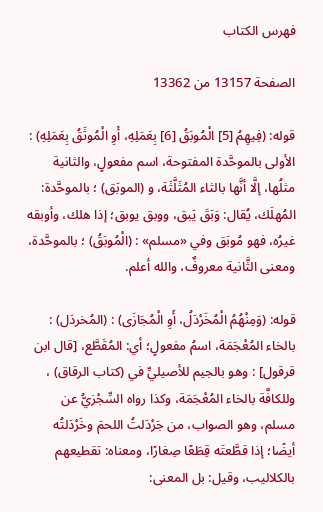فهرس الكتاب

الصفحة 13157 من 13362

قوله: (فِيهِمُ [5] الْمُوبَقُ [6] بِعَمَلِهِ، أَوِ الْمُوثَقُ بِعَمَلِهِ) : الأولى بالموحَّدة المفتوحة، اسم مفعولٍ، والثانية مثلُها، إلَّا أنَّها بالثاء المُثَلَّثَة، و (الموبَق) ؛ بالموحَّدة: المُهلَك، يُقال: وَبَقَ يَبق، ووبق يوبق؛ إذا هلك، وأوبقه غيرُه، فهو مُوبَق وفي «مسلم» : (الْمُوبَقُ) ؛ بالموحَّدة، ومعنى الثَّانية معروفٌ، والله أعلم.

قوله: (وَمِنْهُمُ الْمُخَرْدَلُ، أَوِ الْمُجَازَى) : (المُخردَل) : بالخاء المُعْجَمَة، اسمُ مفعولٍ؛ أي: المُقَطَّع، [قال ابن قرقول] : وهو بالجيم للأصيليِّ في (كتاب الرقاق) ، وللكافَّة بالخاء المُعْجَمَة، وكذا رواه السِّجْزيُّ عن مسلم، وهو الصواب، من جَرْدَلتُ اللحمَ وخَرْدَلتُه أيضًا؛ إذا قطَّعتَه قِطَعًا صِغارًا، ومعناه: تقطيعهم بالكلاليب، وقيل: بل المعنى: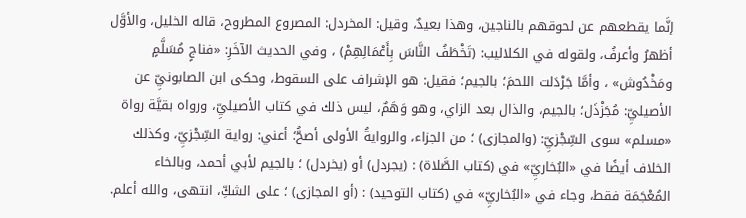إنَّما يقطعهم عن لحوقهم بالناجين، وهذا بعيدٌ، وقيل: المخردل: المصروع المطروح، قاله الخليل، والأوَّل أظهرُ وأعرفُ، ولقوله في الكلاليب: (تَخْطَفُ النَّاسَ بِأَعْمَالِهِمْ) ، وفي الحديث الآخَرِ: «فناجٍ مُسَلَّمٍ ومَخْدُوش» ، وأمَّا جَرْدَلت اللحمَ؛ بالجيم؛ فقيل: هو الإشراف على السقوط، وحكى ابن الصابونيِّ عن الأصيليِّ: مُجَزْذَل؛ بالجيم، والذال بعد الزاي، وهو وَهَمٌ، ليس ذلك في كتاب الأصيليِّ، ورواه بقيَّة رواة «مسلم» سوى السِّجْزيِّ: (والمجازى) ؛ من الجزاء، والروايةُ الأولى أصحُّ؛ أعني: رواية السِّجْزيِّ، وكذلك الخلاف أيضًا في «البُخاريِّ» في (كتاب الصَّلاة) : (يجردل) أو (يخردل) ؛ بالجيم لأبي أحمد، وبالخاء المُعْجَمَة فقط، وجاء في «البُخاريِّ» في (كتاب التوحيد) : (أو المجازى) ؛ على الشكِّ، انتهى، والله أعلم.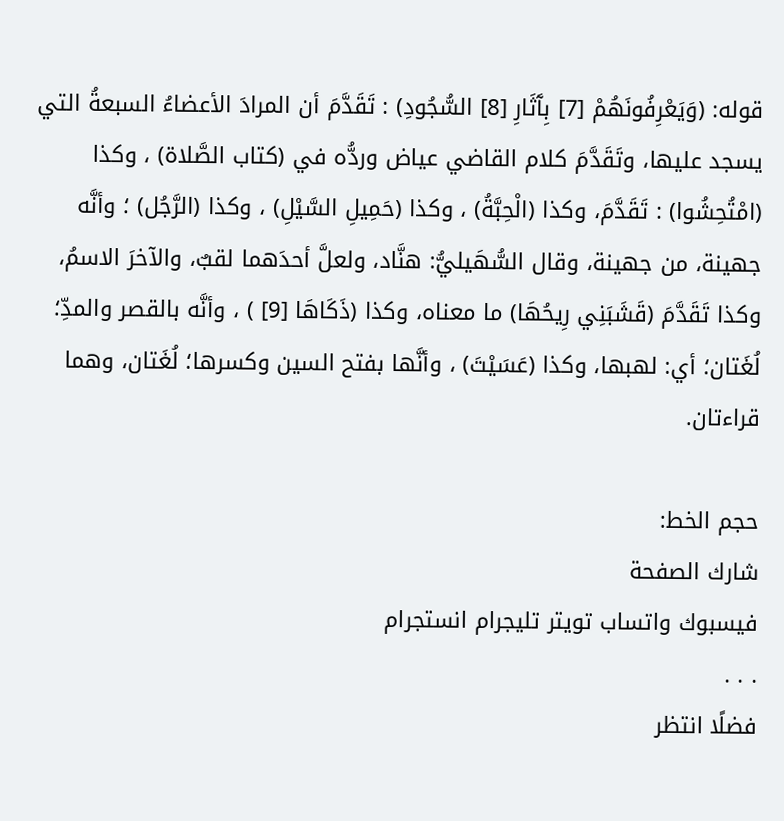قوله: (وَيَعْرِفُونَهُمْ [7] بِآَثَارِ [8] السُّجُودِ) : تَقَدَّمَ أن المرادَ الأعضاءُ السبعةُ التي يسجد عليها، وتَقَدَّمَ كلام القاضي عياض وردُّه في (كتاب الصَّلاة) ، وكذا (امْتُحِشُوا) : تَقَدَّمَ، وكذا (الْحِبَّةُ) ، وكذا (حَمِيلِ السَّيْلِ) ، وكذا (الرَّجُل) ؛ وأنَّه جهينة، من جهينة، وقال السُّهَيليُّ: هنَّاد، ولعلَّ أحدَهما لقبٌ، والآخرَ الاسمُ، وكذا تَقَدَّمَ (قَشَبَنِي رِيحُهَا) ما معناه، وكذا (ذَكَاهَا [9] ) ، وأنَّه بالقصر والمدِّ؛ لُغَتان؛ أي: لهبها، وكذا (عَسَيْتَ) ، وأنَّها بفتح السين وكسرها؛ لُغَتان، وهما قراءتان.

حجم الخط:
شارك الصفحة
فيسبوك واتساب تويتر تليجرام انستجرام
. . .
فضلًا انتظر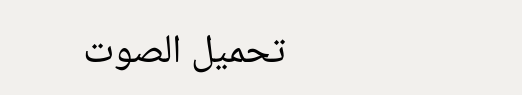تحميل الصوت